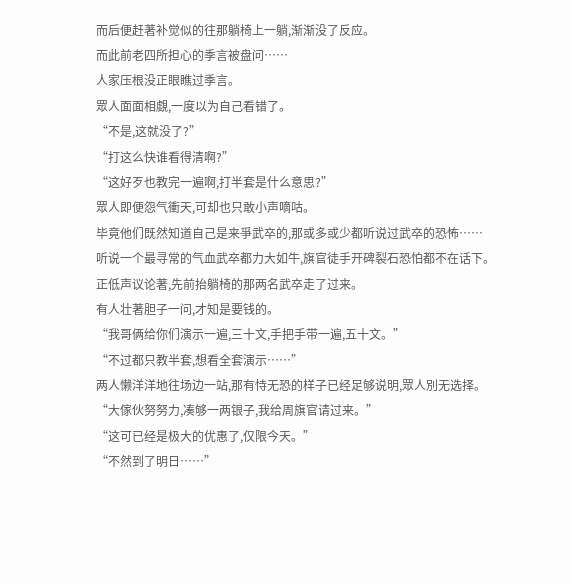而后便赶著补觉似的往那躺椅上一躺,渐渐没了反应。
而此前老四所担心的季言被盘问……
人家压根没正眼瞧过季言。
眾人面面相覷,一度以为自己看错了。
“不是,这就没了?”
“打这么快谁看得清啊?”
“这好歹也教完一遍啊,打半套是什么意思?”
眾人即便怨气衝天,可却也只敢小声嘀咕。
毕竟他们既然知道自己是来爭武卒的,那或多或少都听说过武卒的恐怖……
听说一个最寻常的气血武卒都力大如牛,旗官徒手开碑裂石恐怕都不在话下。
正低声议论著,先前抬躺椅的那两名武卒走了过来。
有人壮著胆子一问,才知是要钱的。
“我哥俩给你们演示一遍,三十文,手把手带一遍,五十文。”
“不过都只教半套,想看全套演示……”
两人懒洋洋地往场边一站,那有恃无恐的样子已经足够说明,眾人別无选择。
“大傢伙努努力,凑够一两银子,我给周旗官请过来。”
“这可已经是极大的优惠了,仅限今天。”
“不然到了明日……”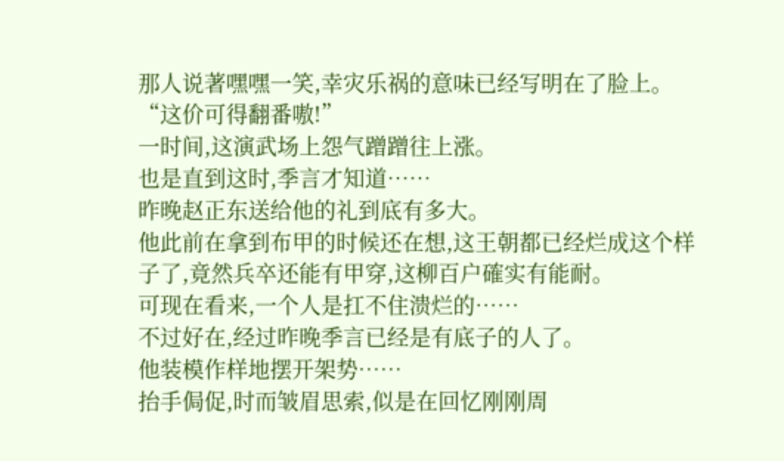那人说著嘿嘿一笑,幸灾乐祸的意味已经写明在了脸上。
“这价可得翻番嗷!”
一时间,这演武场上怨气蹭蹭往上涨。
也是直到这时,季言才知道……
昨晚赵正东送给他的礼到底有多大。
他此前在拿到布甲的时候还在想,这王朝都已经烂成这个样子了,竟然兵卒还能有甲穿,这柳百户確实有能耐。
可现在看来,一个人是扛不住溃烂的……
不过好在,经过昨晚季言已经是有底子的人了。
他装模作样地摆开架势……
抬手侷促,时而皱眉思索,似是在回忆刚刚周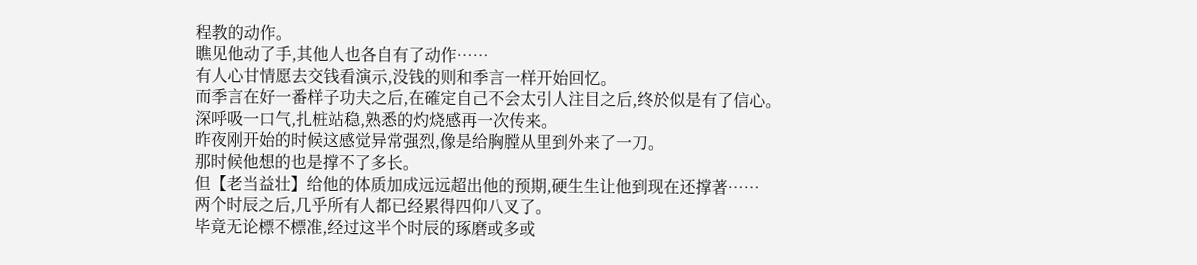程教的动作。
瞧见他动了手,其他人也各自有了动作……
有人心甘情愿去交钱看演示,没钱的则和季言一样开始回忆。
而季言在好一番样子功夫之后,在確定自己不会太引人注目之后,终於似是有了信心。
深呼吸一口气,扎桩站稳,熟悉的灼烧感再一次传来。
昨夜刚开始的时候这感觉异常强烈,像是给胸膛从里到外来了一刀。
那时候他想的也是撑不了多长。
但【老当益壮】给他的体质加成远远超出他的预期,硬生生让他到现在还撑著……
两个时辰之后,几乎所有人都已经累得四仰八叉了。
毕竟无论標不標准,经过这半个时辰的琢磨或多或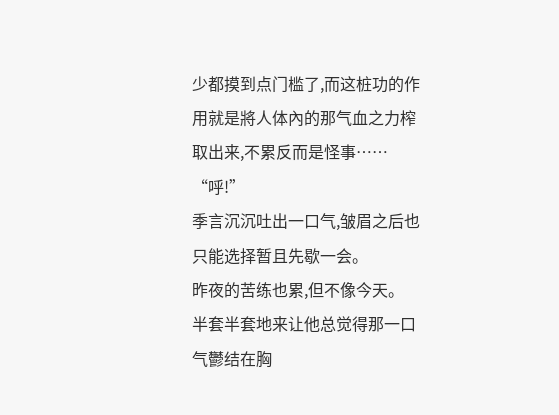少都摸到点门槛了,而这桩功的作用就是將人体內的那气血之力榨取出来,不累反而是怪事……
“呼!”
季言沉沉吐出一口气,皱眉之后也只能选择暂且先歇一会。
昨夜的苦练也累,但不像今天。
半套半套地来让他总觉得那一口气鬱结在胸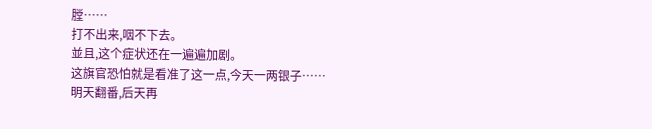膛……
打不出来,咽不下去。
並且,这个症状还在一遍遍加剧。
这旗官恐怕就是看准了这一点,今天一两银子……
明天翻番,后天再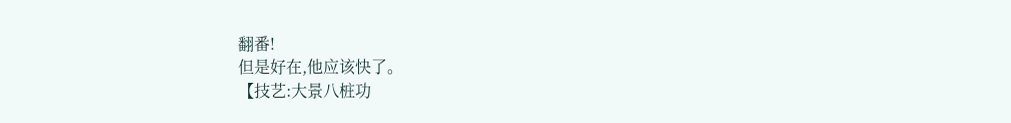翻番!
但是好在,他应该快了。
【技艺:大景八桩功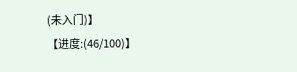(未入门)】
【进度:(46/100)】